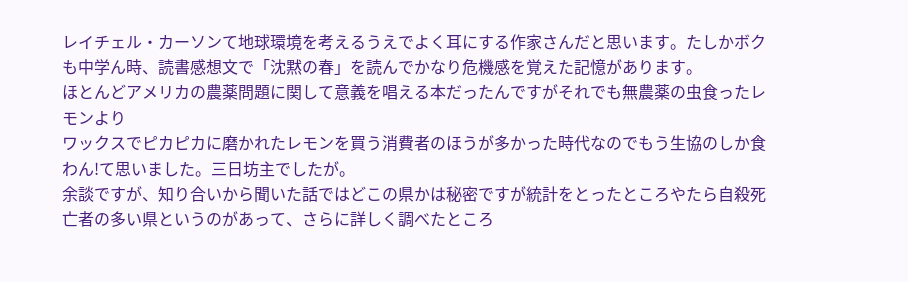レイチェル・カーソンて地球環境を考えるうえでよく耳にする作家さんだと思います。たしかボクも中学ん時、読書感想文で「沈黙の春」を読んでかなり危機感を覚えた記憶があります。
ほとんどアメリカの農薬問題に関して意義を唱える本だったんですがそれでも無農薬の虫食ったレモンより
ワックスでピカピカに磨かれたレモンを買う消費者のほうが多かった時代なのでもう生協のしか食わん!て思いました。三日坊主でしたが。
余談ですが、知り合いから聞いた話ではどこの県かは秘密ですが統計をとったところやたら自殺死亡者の多い県というのがあって、さらに詳しく調べたところ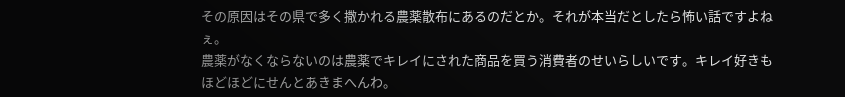その原因はその県で多く撒かれる農薬散布にあるのだとか。それが本当だとしたら怖い話ですよねぇ。
農薬がなくならないのは農薬でキレイにされた商品を買う消費者のせいらしいです。キレイ好きもほどほどにせんとあきまへんわ。